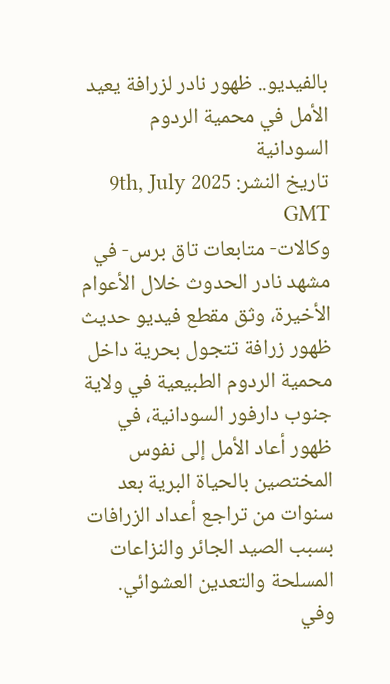بالفيديو.. ظهور نادر لزرافة يعيد الأمل في محمية الردوم السودانية
تاريخ النشر: 9th, July 2025 GMT
وكالات- متابعات تاق برس- في مشهد نادر الحدوث خلال الأعوام الأخيرة، وثق مقطع فيديو حديث ظهور زرافة تتجول بحرية داخل محمية الردوم الطبيعية في ولاية جنوب دارفور السودانية، في ظهور أعاد الأمل إلى نفوس المختصين بالحياة البرية بعد سنوات من تراجع أعداد الزرافات بسبب الصيد الجائر والنزاعات المسلحة والتعدين العشوائي.
وفي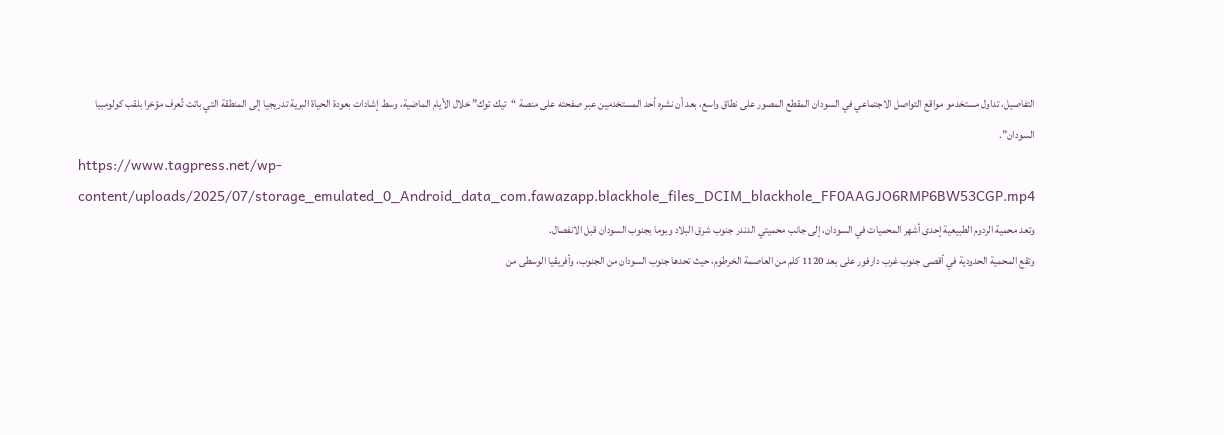التفاصيل، تداول مستخدمو مواقع التواصل الاجتماعي في السودان المقطع المصور على نطاق واسع، بعد أن نشره أحد المستخدمين عبر صفحته على منصة “تيك توك” خلال الأيام الماضية، وسط إشادات بعودة الحياة البرية تدريجيا إلى المنطقة التي باتت تُعرف مؤخرا بلقب كولومبيا السودان”.
https://www.tagpress.net/wp-content/uploads/2025/07/storage_emulated_0_Android_data_com.fawazapp.blackhole_files_DCIM_blackhole_FF0AAGJO6RMP6BW53CGP.mp4
وتعد محمية الردوم الطبيعية إحدى أشهر المحميات في السودان، إلى جانب محميتي الدندر جنوب شرق البلاد وبوما بجنوب السودان قبل الانفصال.
وتقع المحمية الحدودية في أقصى جنوب غرب دارفور على بعد 1120 كلم من العاصمة الخرطوم، حيث تحدها جنوب السودان من الجنوب، وأفريقيا الوسطى من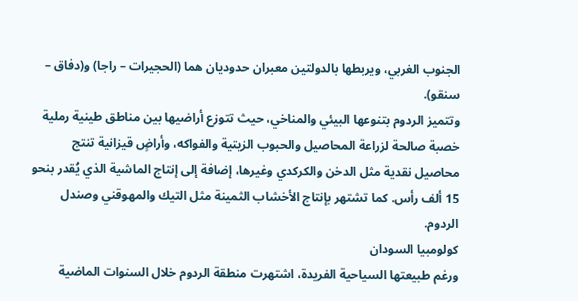الجنوب الغربي، ويربطها بالدولتين معبران حدوديان هما (الحجيرات – راجا) و(دفاق – سنقو).
وتتميز الردوم بتنوعها البيئي والمناخي، حيث تتوزع أراضيها بين مناطق طينية رملية خصبة صالحة لزراعة المحاصيل والحبوب الزيتية والفواكه، وأراضٍ قيزانية تنتج محاصيل نقدية مثل الدخن والكركدي وغيرها، إضافة إلى إنتاج الماشية الذي يُقدر بنحو 15 ألف رأس. كما تشتهر بإنتاج الأخشاب الثمينة مثل التيك والمهوقني وصندل الردوم.
كولومبيا السودان
ورغم طبيعتها السياحية الفريدة، اشتهرت منطقة الردوم خلال السنوات الماضية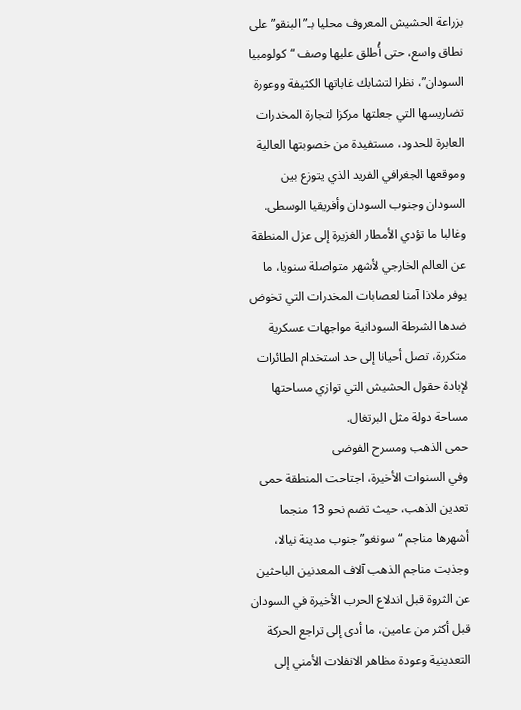بزراعة الحشيش المعروف محليا بـ”البنقو” على نطاق واسع، حتى أُطلق عليها وصف “كولومبيا السودان”، نظرا لتشابك غاباتها الكثيفة ووعورة تضاريسها التي جعلتها مركزا لتجارة المخدرات العابرة للحدود، مستفيدة من خصوبتها العالية وموقعها الجغرافي الفريد الذي يتوزع بين السودان وجنوب السودان وأفريقيا الوسطى.
وغالبا ما تؤدي الأمطار الغزيرة إلى عزل المنطقة عن العالم الخارجي لأشهر متواصلة سنويا، ما يوفر ملاذا آمنا لعصابات المخدرات التي تخوض ضدها الشرطة السودانية مواجهات عسكرية متكررة، تصل أحيانا إلى حد استخدام الطائرات لإبادة حقول الحشيش التي توازي مساحتها مساحة دولة مثل البرتغال.
حمى الذهب ومسرح الفوضى
وفي السنوات الأخيرة، اجتاحت المنطقة حمى تعدين الذهب، حيث تضم نحو 13 منجما أشهرها مناجم “سونغو” جنوب مدينة نيالا، وجذبت مناجم الذهب آلاف المعدنين الباحثين عن الثروة قبل اندلاع الحرب الأخيرة في السودان قبل أكثر من عامين، ما أدى إلى تراجع الحركة التعدينية وعودة مظاهر الانفلات الأمني إلى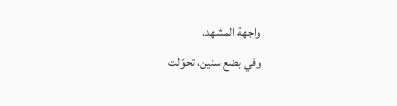واجهة المشهد.
وفي بضع سنين، تحوّلت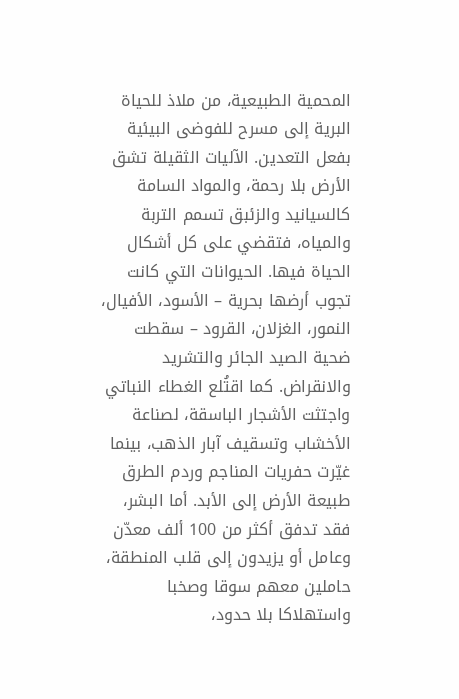المحمية الطبيعية، من ملاذ للحياة البرية إلى مسرح للفوضى البيئية بفعل التعدين. الآليات الثقيلة تشق الأرض بلا رحمة، والمواد السامة كالسيانيد والزئبق تسمم التربة والمياه، فتقضي على كل أشكال الحياة فيها. الحيوانات التي كانت تجوب أرضها بحرية – الأسود، الأفيال، النمور، الغزلان، القرود – سقطت ضحية الصيد الجائر والتشريد والانقراض. كما اقتُلع الغطاء النباتي واجتثت الأشجار الباسقة، لصناعة الأخشاب وتسقيف آبار الذهب، بينما غيّرت حفريات المناجم وردم الطرق طبيعة الأرض إلى الأبد. أما البشر، فقد تدفق أكثر من 100 ألف معدّن وعامل أو يزيدون إلى قلب المنطقة، حاملين معهم سوقا وصخبا واستهلاكا بلا حدود،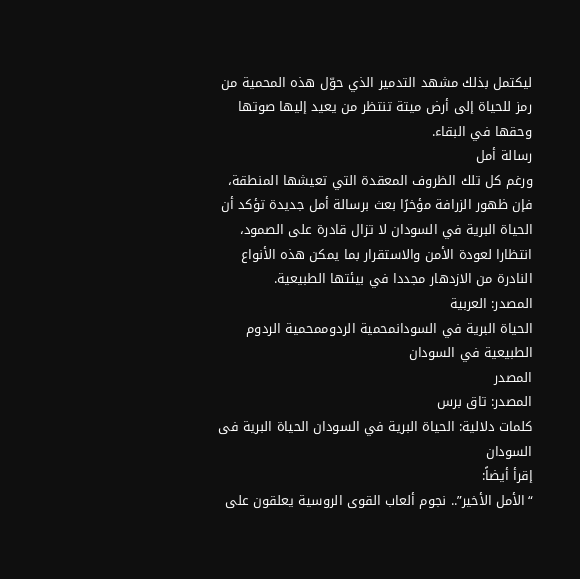ليكتمل بذلك مشهد التدمير الذي حوّل هذه المحمية من رمز للحياة إلى أرض ميتة تنتظر من يعيد إليها صوتها وحقها في البقاء.
رسالة أمل
ورغم كل تلك الظروف المعقدة التي تعيشها المنطقة، فإن ظهور الزرافة مؤخرًا بعث برسالة أمل جديدة تؤكد أن الحياة البرية في السودان لا تزال قادرة على الصمود، انتظارا لعودة الأمن والاستقرار بما يمكن هذه الأنواع النادرة من الازدهار مجددا في بيئتها الطبيعية.
المصدر: العربية
الحياة البرية في السودانمحمية الردوممحمية الردوم الطبيعية في السودان
المصدر
المصدر: تاق برس
كلمات دلالية: الحياة البرية في السودان الحیاة البریة فی السودان
إقرأ أيضاً:
“الأمل الأخير”.. نجوم ألعاب القوى الروسية يعلقون على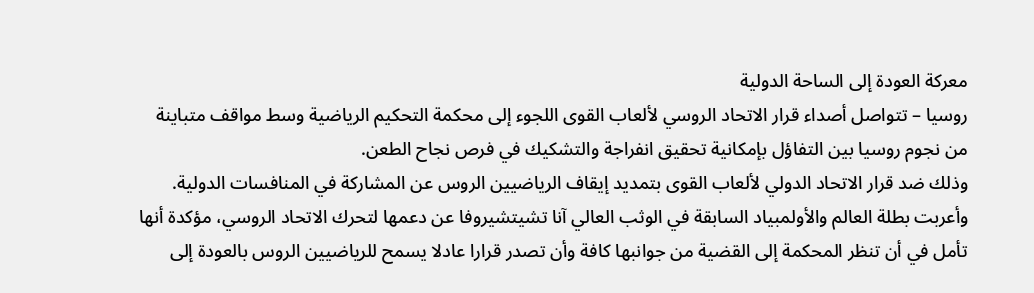معركة العودة إلى الساحة الدولية
روسيا – تتواصل أصداء قرار الاتحاد الروسي لألعاب القوى اللجوء إلى محكمة التحكيم الرياضية وسط مواقف متباينة من نجوم روسيا بين التفاؤل بإمكانية تحقيق انفراجة والتشكيك في فرص نجاح الطعن.
وذلك ضد قرار الاتحاد الدولي لألعاب القوى بتمديد إيقاف الرياضيين الروس عن المشاركة في المنافسات الدولية.
وأعربت بطلة العالم والأولمبياد السابقة في الوثب العالي آنا تشيتشيروفا عن دعمها لتحرك الاتحاد الروسي، مؤكدة أنها تأمل في أن تنظر المحكمة إلى القضية من جوانبها كافة وأن تصدر قرارا عادلا يسمح للرياضيين الروس بالعودة إلى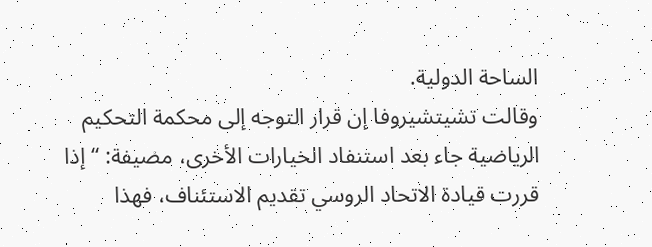الساحة الدولية.
وقالت تشيتشيروفا إن قرار التوجه إلى محكمة التحكيم الرياضية جاء بعد استنفاد الخيارات الأخرى، مضيفة: “إذا قررت قيادة الاتحاد الروسي تقديم الاستئناف، فهذا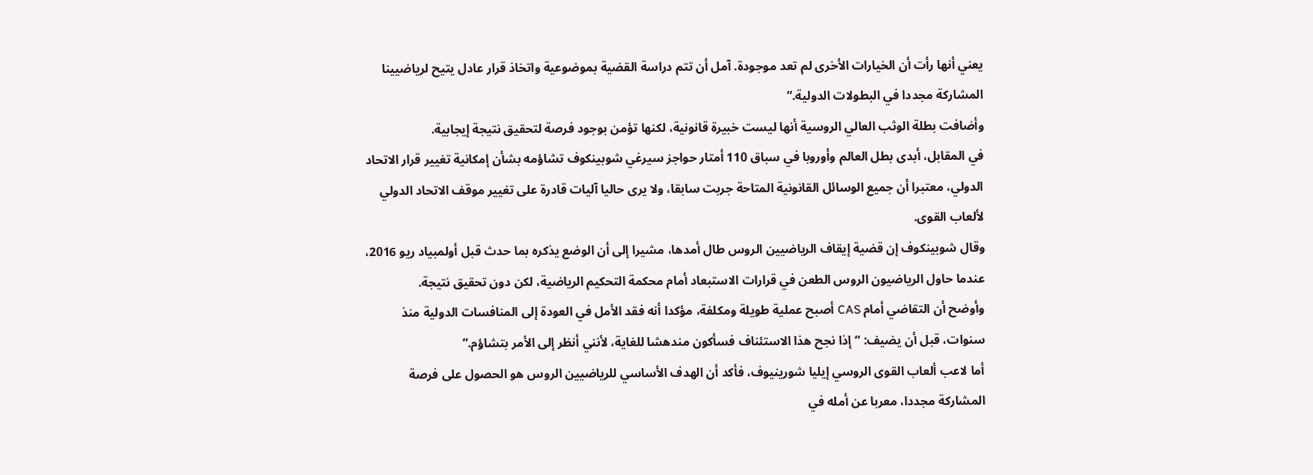يعني أنها رأت أن الخيارات الأخرى لم تعد موجودة. آمل أن تتم دراسة القضية بموضوعية واتخاذ قرار عادل يتيح لرياضيينا المشاركة مجددا في البطولات الدولية.”
وأضافت بطلة الوثب العالي الروسية أنها ليست خبيرة قانونية، لكنها تؤمن بوجود فرصة لتحقيق نتيجة إيجابية.
في المقابل، أبدى بطل العالم وأوروبا في سباق 110 أمتار حواجز سيرغي شوبينكوف تشاؤمه بشأن إمكانية تغيير قرار الاتحاد الدولي، معتبرا أن جميع الوسائل القانونية المتاحة جربت سابقا، ولا يرى حاليا آليات قادرة على تغيير موقف الاتحاد الدولي لألعاب القوى.
وقال شوبينكوف إن قضية إيقاف الرياضيين الروس طال أمدها، مشيرا إلى أن الوضع يذكره بما حدث قبل أولمبياد ريو 2016، عندما حاول الرياضيون الروس الطعن في قرارات الاستبعاد أمام محكمة التحكيم الرياضية، لكن دون تحقيق نتيجة.
وأوضح أن التقاضي أمام CAS أصبح عملية طويلة ومكلفة، مؤكدا أنه فقد الأمل في العودة إلى المنافسات الدولية منذ سنوات، قبل أن يضيف: “إذا نجح هذا الاستئناف فسأكون مندهشا للغاية، لأنني أنظر إلى الأمر بتشاؤم.”
أما لاعب ألعاب القوى الروسي إيليا شورينيوف، فأكد أن الهدف الأساسي للرياضيين الروس هو الحصول على فرصة المشاركة مجددا، معربا عن أمله في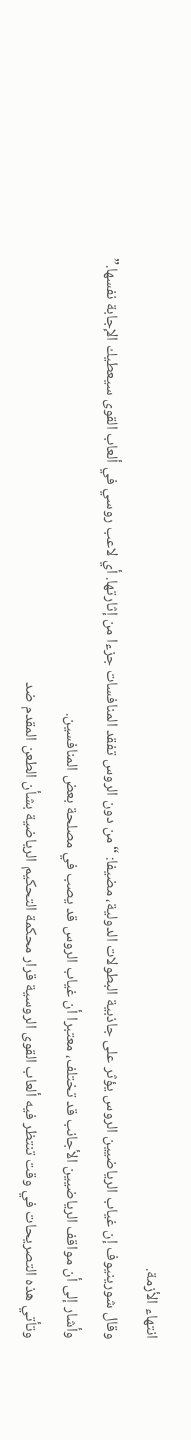انتهاء الأزمة.
وقال شورينيوف إن غياب الرياضيين الروس يؤثر على جاذبية البطولات الدولية، مضيفا: “من دون الروس تفقد المنافسات جزءا من إثارتها. أي لاعب روسي في ألعاب القوى سيعطيك الإجابة نفسها.”
وأشار إلى أن مواقف الرياضيين الأجانب قد تختلف، معتبرا أن غياب الروس قد يصب في مصلحة بعض المنافسين.
وتأتي هذه التصريحات في وقت تنتظر فيه ألعاب القوى الروسية قرار محكمة التحكيم الرياضية بشأن الطعن المقدم ضد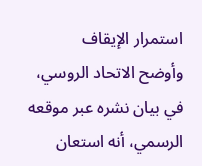استمرار الإيقاف
وأوضح الاتحاد الروسي، في بيان نشره عبر موقعه الرسمي، أنه استعان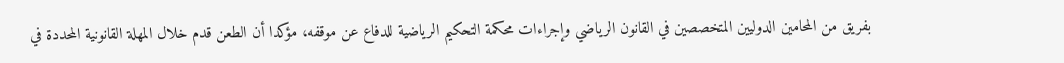بفريق من المحامين الدوليين المتخصصين في القانون الرياضي وإجراءات محكمة التحكيم الرياضية للدفاع عن موقفه، مؤكدا أن الطعن قدم خلال المهلة القانونية المحددة في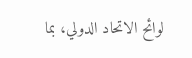لوائح الاتحاد الدولي، بما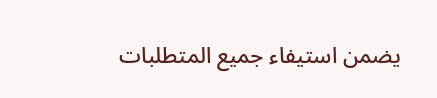يضمن استيفاء جميع المتطلبات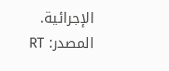الإجرائية.
المصدر: RT